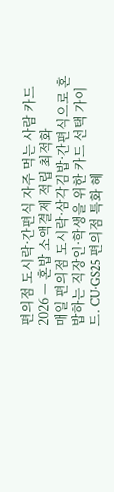편의점 도시락·간편식 자주 먹는 사람 카드 2026 — 혼밥 소액결제 적립 최적화
매일 편의점 도시락·삼각김밥·간편식으로 혼밥하는 직장인·학생을 위한 카드 선택 가이드. CU·GS25 편의점 특화 혜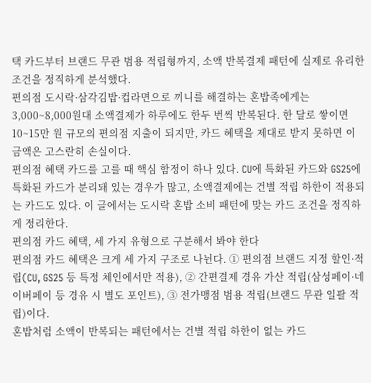택 카드부터 브랜드 무관 범용 적립형까지, 소액 반복결제 패턴에 실제로 유리한 조건을 정직하게 분석했다.
편의점 도시락·삼각김밥·컵라면으로 끼니를 해결하는 혼밥족에게는 3,000~8,000원대 소액결제가 하루에도 한두 번씩 반복된다. 한 달로 쌓이면 10~15만 원 규모의 편의점 지출이 되지만, 카드 혜택을 제대로 받지 못하면 이 금액은 고스란히 손실이다.
편의점 혜택 카드를 고를 때 핵심 함정이 하나 있다. CU에 특화된 카드와 GS25에 특화된 카드가 분리돼 있는 경우가 많고, 소액결제에는 건별 적립 하한이 적용되는 카드도 있다. 이 글에서는 도시락 혼밥 소비 패턴에 맞는 카드 조건을 정직하게 정리한다.
편의점 카드 혜택, 세 가지 유형으로 구분해서 봐야 한다
편의점 카드 혜택은 크게 세 가지 구조로 나뉜다. ① 편의점 브랜드 지정 할인·적립(CU, GS25 등 특정 체인에서만 적용), ② 간편결제 경유 가산 적립(삼성페이·네이버페이 등 경유 시 별도 포인트), ③ 전가맹점 범용 적립(브랜드 무관 일괄 적립)이다.
혼밥처럼 소액이 반복되는 패턴에서는 건별 적립 하한이 없는 카드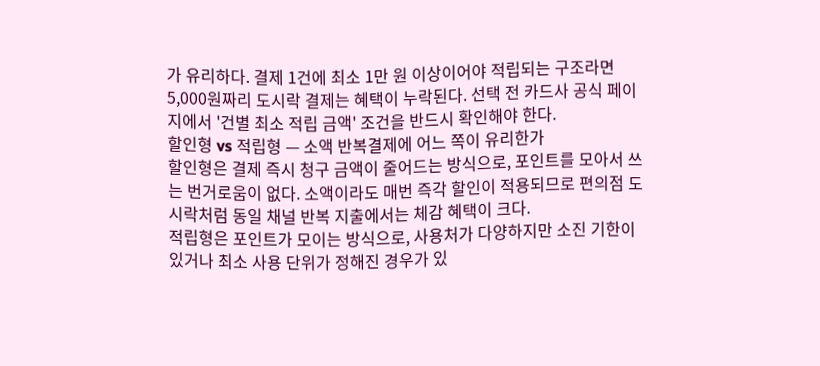가 유리하다. 결제 1건에 최소 1만 원 이상이어야 적립되는 구조라면 5,000원짜리 도시락 결제는 혜택이 누락된다. 선택 전 카드사 공식 페이지에서 '건별 최소 적립 금액' 조건을 반드시 확인해야 한다.
할인형 vs 적립형 — 소액 반복결제에 어느 쪽이 유리한가
할인형은 결제 즉시 청구 금액이 줄어드는 방식으로, 포인트를 모아서 쓰는 번거로움이 없다. 소액이라도 매번 즉각 할인이 적용되므로 편의점 도시락처럼 동일 채널 반복 지출에서는 체감 혜택이 크다.
적립형은 포인트가 모이는 방식으로, 사용처가 다양하지만 소진 기한이 있거나 최소 사용 단위가 정해진 경우가 있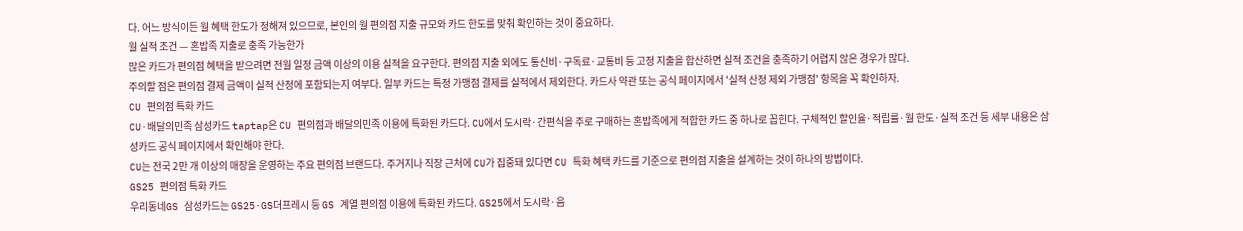다. 어느 방식이든 월 혜택 한도가 정해져 있으므로, 본인의 월 편의점 지출 규모와 카드 한도를 맞춰 확인하는 것이 중요하다.
월 실적 조건 — 혼밥족 지출로 충족 가능한가
많은 카드가 편의점 혜택을 받으려면 전월 일정 금액 이상의 이용 실적을 요구한다. 편의점 지출 외에도 통신비·구독료·교통비 등 고정 지출을 합산하면 실적 조건을 충족하기 어렵지 않은 경우가 많다.
주의할 점은 편의점 결제 금액이 실적 산정에 포함되는지 여부다. 일부 카드는 특정 가맹점 결제를 실적에서 제외한다. 카드사 약관 또는 공식 페이지에서 '실적 산정 제외 가맹점' 항목을 꼭 확인하자.
CU 편의점 특화 카드
CU·배달의민족 삼성카드 taptap은 CU 편의점과 배달의민족 이용에 특화된 카드다. CU에서 도시락·간편식을 주로 구매하는 혼밥족에게 적합한 카드 중 하나로 꼽힌다. 구체적인 할인율·적립률·월 한도·실적 조건 등 세부 내용은 삼성카드 공식 페이지에서 확인해야 한다.
CU는 전국 2만 개 이상의 매장을 운영하는 주요 편의점 브랜드다. 주거지나 직장 근처에 CU가 집중돼 있다면 CU 특화 혜택 카드를 기준으로 편의점 지출을 설계하는 것이 하나의 방법이다.
GS25 편의점 특화 카드
우리동네GS 삼성카드는 GS25·GS더프레시 등 GS 계열 편의점 이용에 특화된 카드다. GS25에서 도시락·음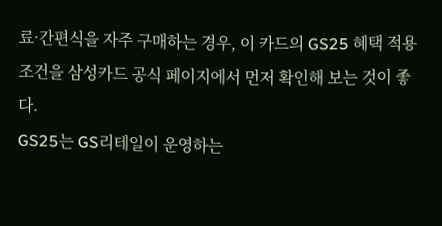료·간편식을 자주 구매하는 경우, 이 카드의 GS25 혜택 적용 조건을 삼성카드 공식 페이지에서 먼저 확인해 보는 것이 좋다.
GS25는 GS리테일이 운영하는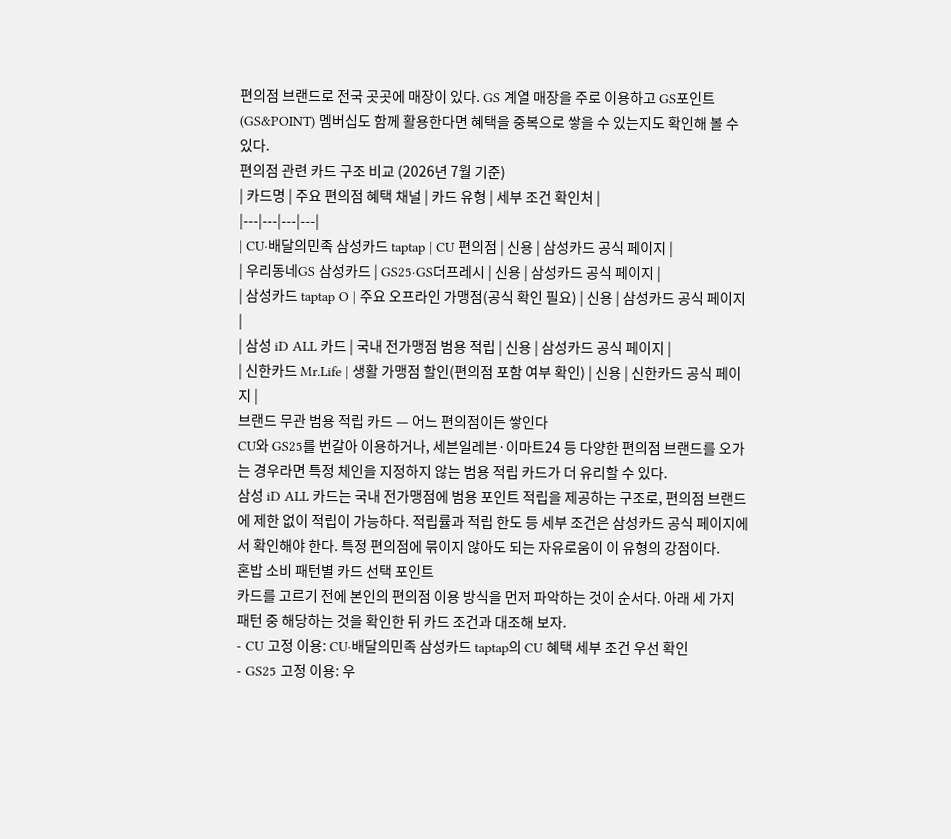편의점 브랜드로 전국 곳곳에 매장이 있다. GS 계열 매장을 주로 이용하고 GS포인트(GS&POINT) 멤버십도 함께 활용한다면 혜택을 중복으로 쌓을 수 있는지도 확인해 볼 수 있다.
편의점 관련 카드 구조 비교 (2026년 7월 기준)
| 카드명 | 주요 편의점 혜택 채널 | 카드 유형 | 세부 조건 확인처 |
|---|---|---|---|
| CU·배달의민족 삼성카드 taptap | CU 편의점 | 신용 | 삼성카드 공식 페이지 |
| 우리동네GS 삼성카드 | GS25·GS더프레시 | 신용 | 삼성카드 공식 페이지 |
| 삼성카드 taptap O | 주요 오프라인 가맹점(공식 확인 필요) | 신용 | 삼성카드 공식 페이지 |
| 삼성 iD ALL 카드 | 국내 전가맹점 범용 적립 | 신용 | 삼성카드 공식 페이지 |
| 신한카드 Mr.Life | 생활 가맹점 할인(편의점 포함 여부 확인) | 신용 | 신한카드 공식 페이지 |
브랜드 무관 범용 적립 카드 — 어느 편의점이든 쌓인다
CU와 GS25를 번갈아 이용하거나, 세븐일레븐·이마트24 등 다양한 편의점 브랜드를 오가는 경우라면 특정 체인을 지정하지 않는 범용 적립 카드가 더 유리할 수 있다.
삼성 iD ALL 카드는 국내 전가맹점에 범용 포인트 적립을 제공하는 구조로, 편의점 브랜드에 제한 없이 적립이 가능하다. 적립률과 적립 한도 등 세부 조건은 삼성카드 공식 페이지에서 확인해야 한다. 특정 편의점에 묶이지 않아도 되는 자유로움이 이 유형의 강점이다.
혼밥 소비 패턴별 카드 선택 포인트
카드를 고르기 전에 본인의 편의점 이용 방식을 먼저 파악하는 것이 순서다. 아래 세 가지 패턴 중 해당하는 것을 확인한 뒤 카드 조건과 대조해 보자.
- CU 고정 이용: CU·배달의민족 삼성카드 taptap의 CU 혜택 세부 조건 우선 확인
- GS25 고정 이용: 우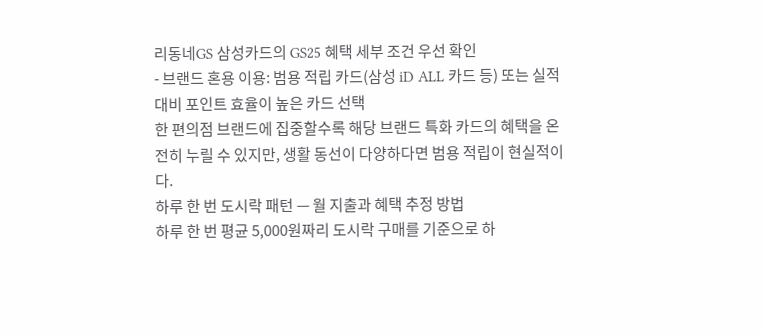리동네GS 삼성카드의 GS25 혜택 세부 조건 우선 확인
- 브랜드 혼용 이용: 범용 적립 카드(삼성 iD ALL 카드 등) 또는 실적 대비 포인트 효율이 높은 카드 선택
한 편의점 브랜드에 집중할수록 해당 브랜드 특화 카드의 혜택을 온전히 누릴 수 있지만, 생활 동선이 다양하다면 범용 적립이 현실적이다.
하루 한 번 도시락 패턴 — 월 지출과 혜택 추정 방법
하루 한 번 평균 5,000원짜리 도시락 구매를 기준으로 하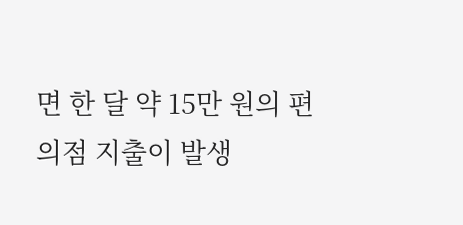면 한 달 약 15만 원의 편의점 지출이 발생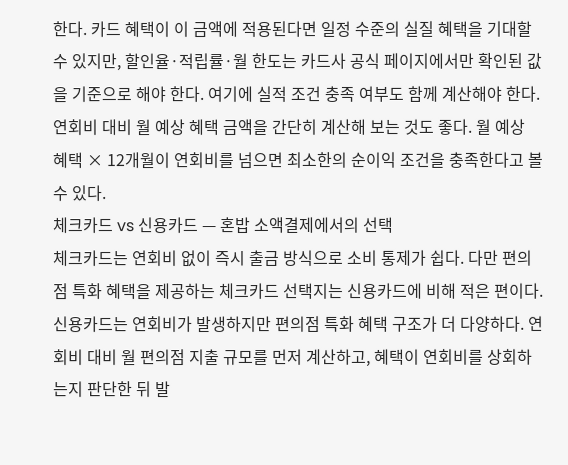한다. 카드 혜택이 이 금액에 적용된다면 일정 수준의 실질 혜택을 기대할 수 있지만, 할인율·적립률·월 한도는 카드사 공식 페이지에서만 확인된 값을 기준으로 해야 한다. 여기에 실적 조건 충족 여부도 함께 계산해야 한다.
연회비 대비 월 예상 혜택 금액을 간단히 계산해 보는 것도 좋다. 월 예상 혜택 × 12개월이 연회비를 넘으면 최소한의 순이익 조건을 충족한다고 볼 수 있다.
체크카드 vs 신용카드 — 혼밥 소액결제에서의 선택
체크카드는 연회비 없이 즉시 출금 방식으로 소비 통제가 쉽다. 다만 편의점 특화 혜택을 제공하는 체크카드 선택지는 신용카드에 비해 적은 편이다.
신용카드는 연회비가 발생하지만 편의점 특화 혜택 구조가 더 다양하다. 연회비 대비 월 편의점 지출 규모를 먼저 계산하고, 혜택이 연회비를 상회하는지 판단한 뒤 발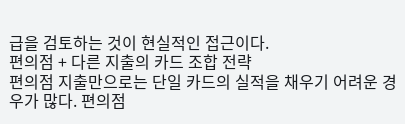급을 검토하는 것이 현실적인 접근이다.
편의점 + 다른 지출의 카드 조합 전략
편의점 지출만으로는 단일 카드의 실적을 채우기 어려운 경우가 많다. 편의점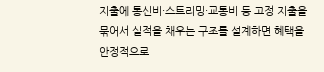지출에 통신비·스트리밍·교통비 등 고정 지출을 묶어서 실적을 채우는 구조를 설계하면 혜택을 안정적으로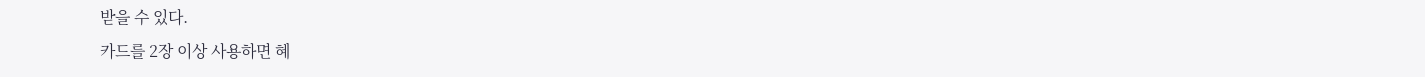받을 수 있다.
카드를 2장 이상 사용하면 혜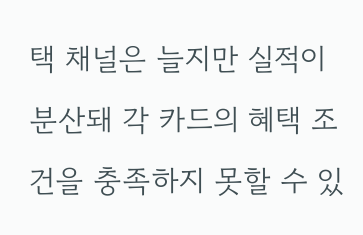택 채널은 늘지만 실적이 분산돼 각 카드의 혜택 조건을 충족하지 못할 수 있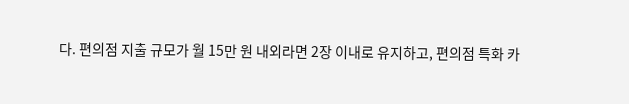다. 편의점 지출 규모가 월 15만 원 내외라면 2장 이내로 유지하고, 편의점 특화 카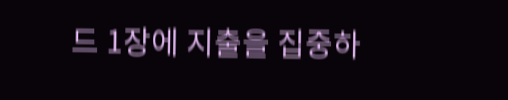드 1장에 지출을 집중하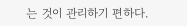는 것이 관리하기 편하다.